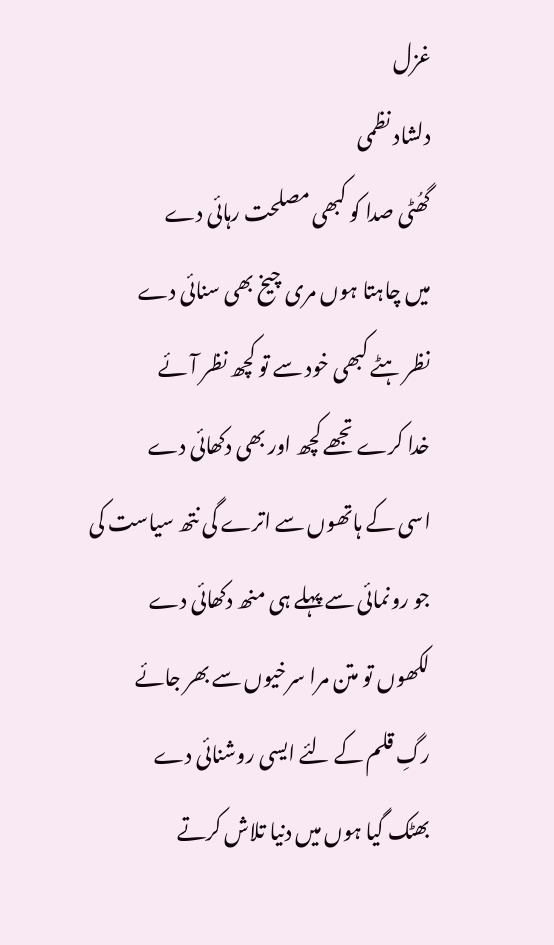غزل
دلشاد نظمی
گھُٹی صدا کو کبھی مصلحت رہائی دے
میں چاہتا ہوں مری چیخ بھی سنائی دے
نظر ہٹے کبھی خود سے تو کچھ نظر آئے
خدا کرے تجھے کچھ اور بھی دکھائی دے
اسی کے ہاتھوں سے اترے گی نتھ سیاست کی
جو رونمائی سے پہلے ہی منھ دکھائی دے
لکھوں تو متن مرا سرخیوں سے بھر جائے
رگِ قلم کے لئے ایسی روشنائی دے
بھٹک گیا ہوں میں دنیا تلاش کرتے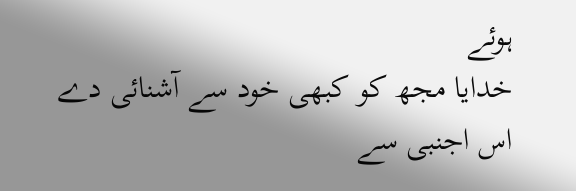ہوئے
خدایا مجھ کو کبھی خود سے آشنائی دے
اس اجنبی سے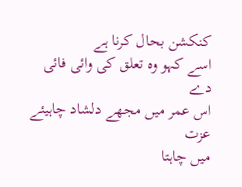کنکشن بحال کرنا ہے
اسے کہو وہ تعلق کی وائی فائی دے
اس عمر میں مجھے دلشاد چاہیئے عزت
میں چاہتا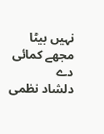نہیں بیٹا مجھے کمائی دے
دلشاد نظمی